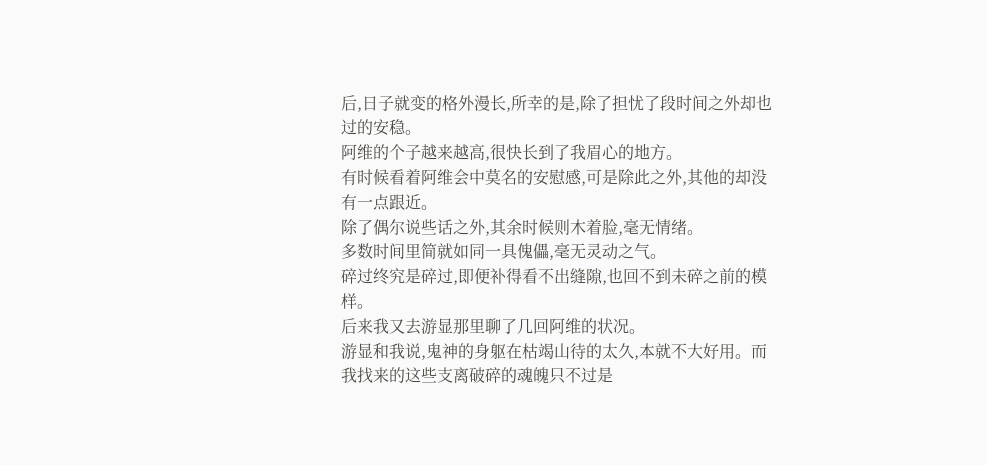后,日子就变的格外漫长,所幸的是,除了担忧了段时间之外却也过的安稳。
阿维的个子越来越高,很快长到了我眉心的地方。
有时候看着阿维会中莫名的安慰感,可是除此之外,其他的却没有一点跟近。
除了偶尔说些话之外,其余时候则木着脸,毫无情绪。
多数时间里简就如同一具傀儡,毫无灵动之气。
碎过终究是碎过,即便补得看不出缝隙,也回不到未碎之前的模样。
后来我又去游显那里聊了几回阿维的状况。
游显和我说,鬼神的身躯在枯竭山待的太久,本就不大好用。而我找来的这些支离破碎的魂魄只不过是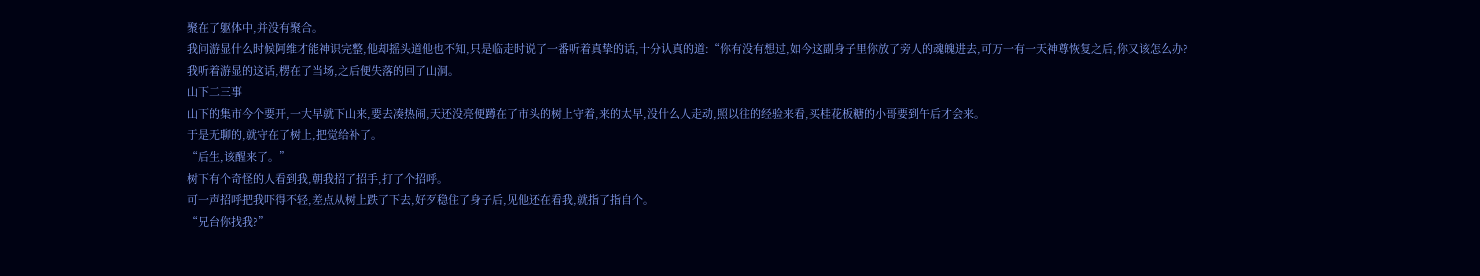聚在了躯体中,并没有聚合。
我问游显什么时候阿维才能神识完整,他却摇头道他也不知,只是临走时说了一番听着真挚的话,十分认真的道:“你有没有想过,如今这副身子里你放了旁人的魂魄进去,可万一有一天神尊恢复之后,你又该怎么办?
我听着游显的这话,楞在了当场,之后便失落的回了山洞。
山下二三事
山下的集市今个要开,一大早就下山来,要去凑热闹,天还没亮便蹲在了市头的树上守着,来的太早,没什么人走动,照以往的经验来看,买桂花板糖的小哥要到午后才会来。
于是无聊的,就守在了树上,把觉给补了。
“后生,该醒来了。”
树下有个奇怪的人看到我,朝我招了招手,打了个招呼。
可一声招呼把我吓得不轻,差点从树上跌了下去,好歹稳住了身子后,见他还在看我,就指了指自个。
“兄台你找我?”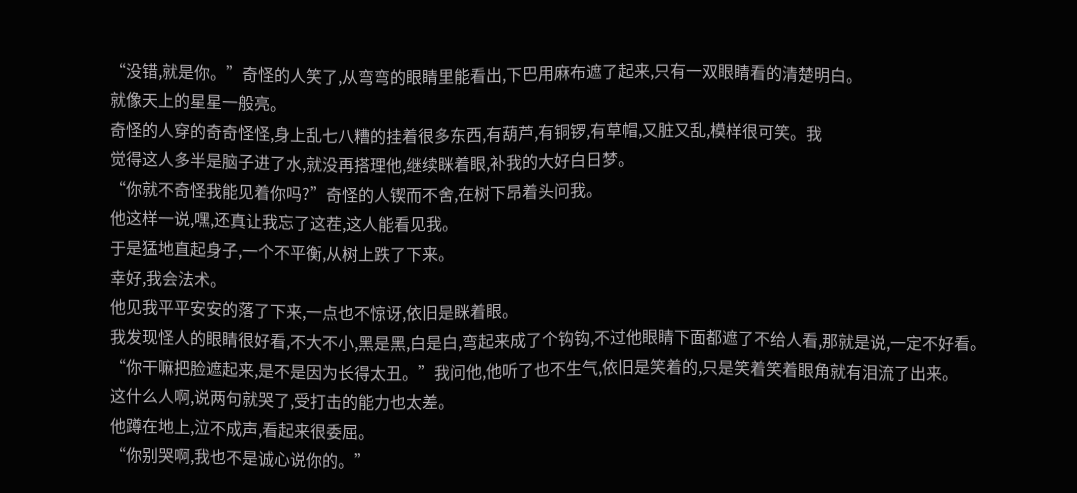“没错,就是你。”奇怪的人笑了,从弯弯的眼睛里能看出,下巴用麻布遮了起来,只有一双眼睛看的清楚明白。
就像天上的星星一般亮。
奇怪的人穿的奇奇怪怪,身上乱七八糟的挂着很多东西,有葫芦,有铜锣,有草帽,又脏又乱,模样很可笑。我
觉得这人多半是脑子进了水,就没再搭理他,继续眯着眼,补我的大好白日梦。
“你就不奇怪我能见着你吗?”奇怪的人锲而不舍,在树下昂着头问我。
他这样一说,嘿,还真让我忘了这茬,这人能看见我。
于是猛地直起身子,一个不平衡,从树上跌了下来。
幸好,我会法术。
他见我平平安安的落了下来,一点也不惊讶,依旧是眯着眼。
我发现怪人的眼睛很好看,不大不小,黑是黑,白是白,弯起来成了个钩钩,不过他眼睛下面都遮了不给人看,那就是说,一定不好看。
“你干嘛把脸遮起来,是不是因为长得太丑。”我问他,他听了也不生气,依旧是笑着的,只是笑着笑着眼角就有泪流了出来。
这什么人啊,说两句就哭了,受打击的能力也太差。
他蹲在地上,泣不成声,看起来很委屈。
“你别哭啊,我也不是诚心说你的。”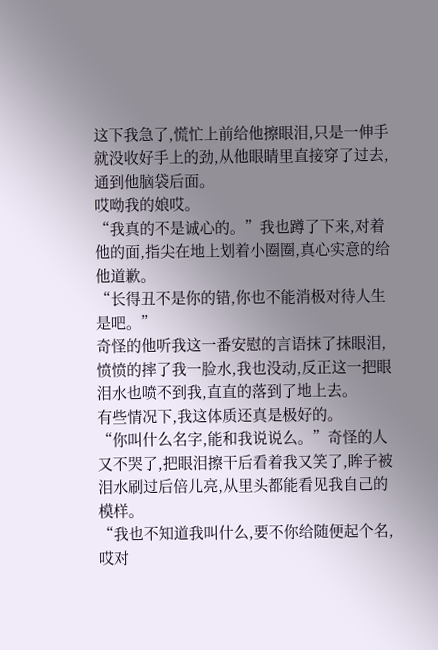这下我急了,慌忙上前给他擦眼泪,只是一伸手就没收好手上的劲,从他眼睛里直接穿了过去,通到他脑袋后面。
哎呦我的娘哎。
“我真的不是诚心的。”我也蹲了下来,对着他的面,指尖在地上划着小圈圈,真心实意的给他道歉。
“长得丑不是你的错,你也不能消极对待人生是吧。”
奇怪的他听我这一番安慰的言语抹了抹眼泪,愤愤的摔了我一脸水,我也没动,反正这一把眼泪水也喷不到我,直直的落到了地上去。
有些情况下,我这体质还真是极好的。
“你叫什么名字,能和我说说么。”奇怪的人又不哭了,把眼泪擦干后看着我又笑了,眸子被泪水刷过后倍儿亮,从里头都能看见我自己的模样。
“我也不知道我叫什么,要不你给随便起个名,哎对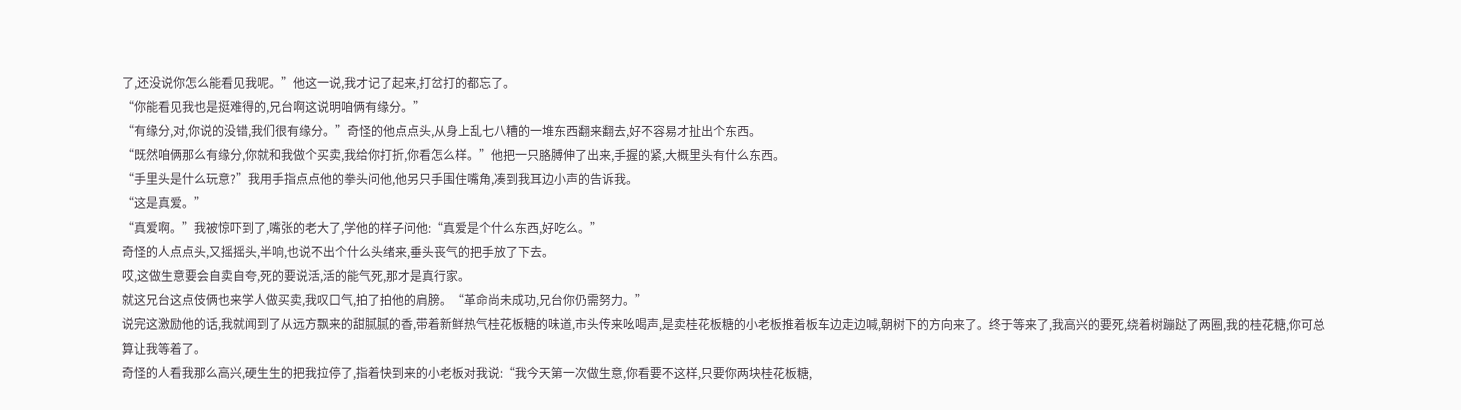了,还没说你怎么能看见我呢。”他这一说,我才记了起来,打岔打的都忘了。
“你能看见我也是挺难得的,兄台啊这说明咱俩有缘分。”
“有缘分,对,你说的没错,我们很有缘分。”奇怪的他点点头,从身上乱七八糟的一堆东西翻来翻去,好不容易才扯出个东西。
“既然咱俩那么有缘分,你就和我做个买卖,我给你打折,你看怎么样。”他把一只胳膊伸了出来,手握的紧,大概里头有什么东西。
“手里头是什么玩意?”我用手指点点他的拳头问他,他另只手围住嘴角,凑到我耳边小声的告诉我。
“这是真爱。”
“真爱啊。”我被惊吓到了,嘴张的老大了,学他的样子问他:“真爱是个什么东西,好吃么。”
奇怪的人点点头,又摇摇头,半响,也说不出个什么头绪来,垂头丧气的把手放了下去。
哎,这做生意要会自卖自夸,死的要说活,活的能气死,那才是真行家。
就这兄台这点伎俩也来学人做买卖,我叹口气,拍了拍他的肩膀。“革命尚未成功,兄台你仍需努力。”
说完这激励他的话,我就闻到了从远方飘来的甜腻腻的香,带着新鲜热气桂花板糖的味道,市头传来吆喝声,是卖桂花板糖的小老板推着板车边走边喊,朝树下的方向来了。终于等来了,我高兴的要死,绕着树蹦跶了两圈,我的桂花糖,你可总算让我等着了。
奇怪的人看我那么高兴,硬生生的把我拉停了,指着快到来的小老板对我说:“我今天第一次做生意,你看要不这样,只要你两块桂花板糖,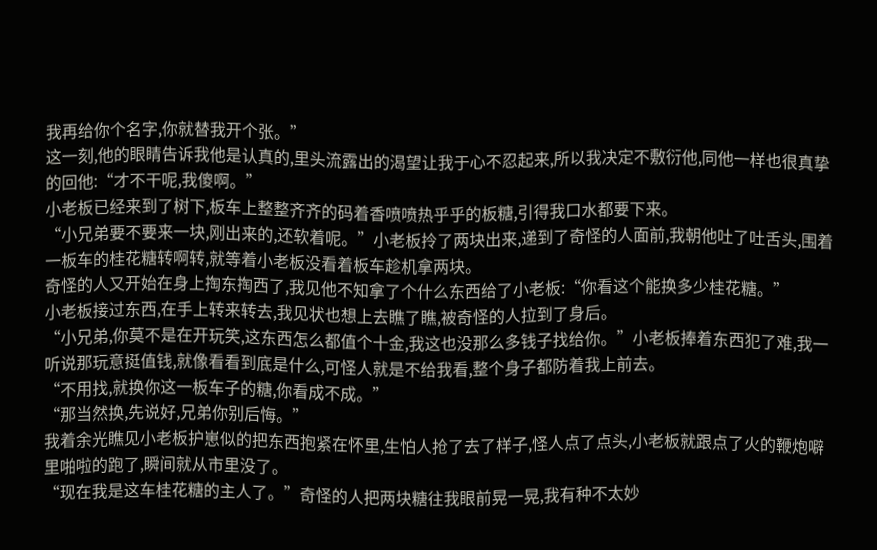我再给你个名字,你就替我开个张。”
这一刻,他的眼睛告诉我他是认真的,里头流露出的渴望让我于心不忍起来,所以我决定不敷衍他,同他一样也很真挚的回他:“才不干呢,我傻啊。”
小老板已经来到了树下,板车上整整齐齐的码着香喷喷热乎乎的板糖,引得我口水都要下来。
“小兄弟要不要来一块,刚出来的,还软着呢。”小老板拎了两块出来,递到了奇怪的人面前,我朝他吐了吐舌头,围着一板车的桂花糖转啊转,就等着小老板没看着板车趁机拿两块。
奇怪的人又开始在身上掏东掏西了,我见他不知拿了个什么东西给了小老板:“你看这个能换多少桂花糖。”
小老板接过东西,在手上转来转去,我见状也想上去瞧了瞧,被奇怪的人拉到了身后。
“小兄弟,你莫不是在开玩笑,这东西怎么都值个十金,我这也没那么多钱子找给你。”小老板捧着东西犯了难,我一听说那玩意挺值钱,就像看看到底是什么,可怪人就是不给我看,整个身子都防着我上前去。
“不用找,就换你这一板车子的糖,你看成不成。”
“那当然换,先说好,兄弟你别后悔。”
我着余光瞧见小老板护崽似的把东西抱紧在怀里,生怕人抢了去了样子,怪人点了点头,小老板就跟点了火的鞭炮噼里啪啦的跑了,瞬间就从市里没了。
“现在我是这车桂花糖的主人了。”奇怪的人把两块糖往我眼前晃一晃,我有种不太妙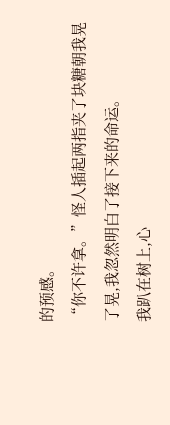的预感。
“你不许拿。”怪人插起两指夹了块糖朝我晃了晃,我忽然明白了接下来的命运。
我趴在树上,心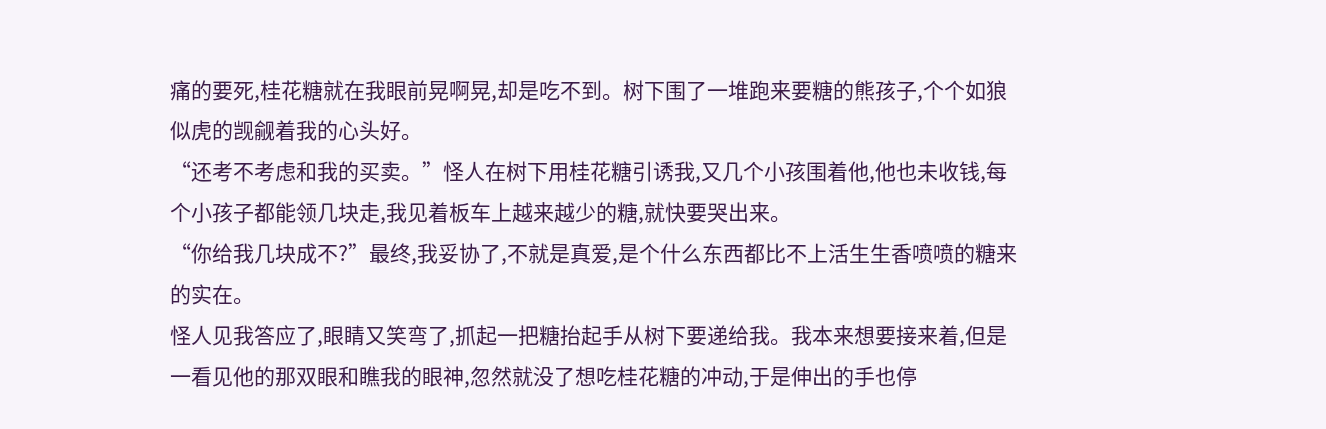痛的要死,桂花糖就在我眼前晃啊晃,却是吃不到。树下围了一堆跑来要糖的熊孩子,个个如狼似虎的觊觎着我的心头好。
“还考不考虑和我的买卖。”怪人在树下用桂花糖引诱我,又几个小孩围着他,他也未收钱,每个小孩子都能领几块走,我见着板车上越来越少的糖,就快要哭出来。
“你给我几块成不?”最终,我妥协了,不就是真爱,是个什么东西都比不上活生生香喷喷的糖来的实在。
怪人见我答应了,眼睛又笑弯了,抓起一把糖抬起手从树下要递给我。我本来想要接来着,但是一看见他的那双眼和瞧我的眼神,忽然就没了想吃桂花糖的冲动,于是伸出的手也停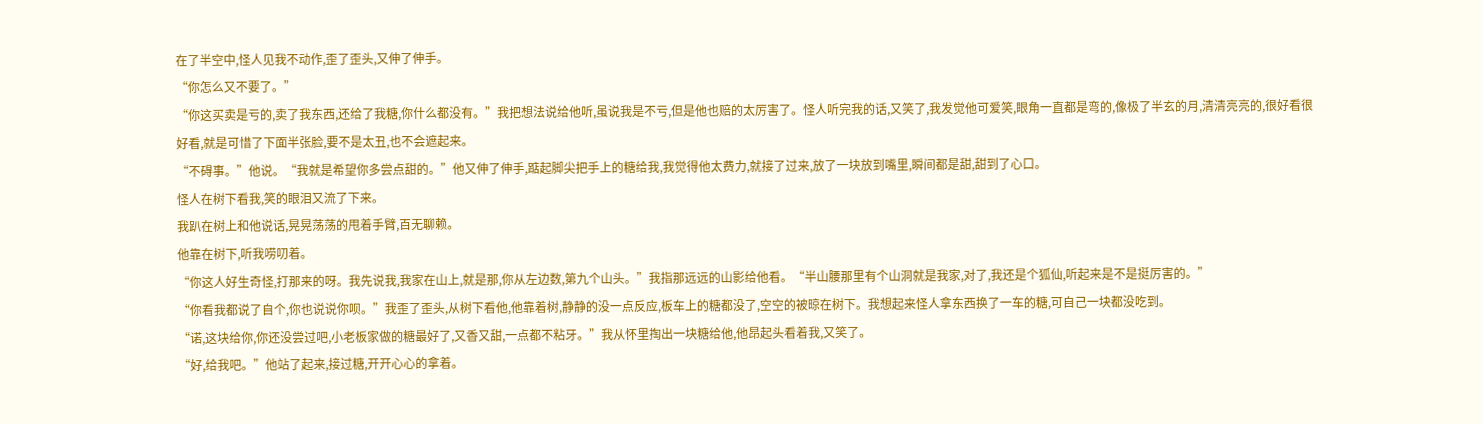在了半空中,怪人见我不动作,歪了歪头,又伸了伸手。
“你怎么又不要了。”
“你这买卖是亏的,卖了我东西,还给了我糖,你什么都没有。”我把想法说给他听,虽说我是不亏,但是他也赔的太厉害了。怪人听完我的话,又笑了,我发觉他可爱笑,眼角一直都是弯的,像极了半玄的月,清清亮亮的,很好看很好看,就是可惜了下面半张脸,要不是太丑,也不会遮起来。
“不碍事。”他说。“我就是希望你多尝点甜的。”他又伸了伸手,踮起脚尖把手上的糖给我,我觉得他太费力,就接了过来,放了一块放到嘴里,瞬间都是甜,甜到了心口。
怪人在树下看我,笑的眼泪又流了下来。
我趴在树上和他说话,晃晃荡荡的甩着手臂,百无聊赖。
他靠在树下,听我唠叨着。
“你这人好生奇怪,打那来的呀。我先说我,我家在山上,就是那,你从左边数,第九个山头。”我指那远远的山影给他看。“半山腰那里有个山洞就是我家,对了,我还是个狐仙,听起来是不是挺厉害的。”
“你看我都说了自个,你也说说你呗。”我歪了歪头,从树下看他,他靠着树,静静的没一点反应,板车上的糖都没了,空空的被晾在树下。我想起来怪人拿东西换了一车的糖,可自己一块都没吃到。
“诺,这块给你,你还没尝过吧,小老板家做的糖最好了,又香又甜,一点都不粘牙。”我从怀里掏出一块糖给他,他昂起头看着我,又笑了。
“好,给我吧。”他站了起来,接过糖,开开心心的拿着。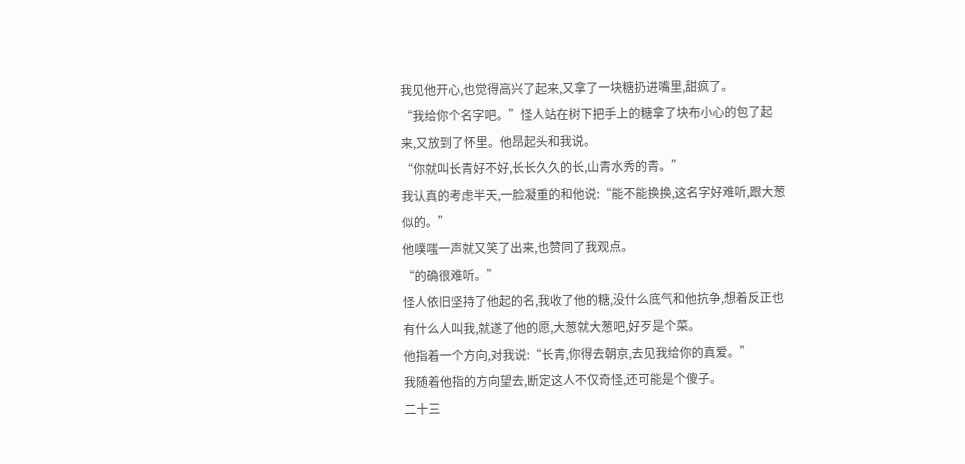我见他开心,也觉得高兴了起来,又拿了一块糖扔进嘴里,甜疯了。
“我给你个名字吧。”怪人站在树下把手上的糖拿了块布小心的包了起来,又放到了怀里。他昂起头和我说。
“你就叫长青好不好,长长久久的长,山青水秀的青。”
我认真的考虑半天,一脸凝重的和他说:“能不能换换,这名字好难听,跟大葱似的。”
他噗嗤一声就又笑了出来,也赞同了我观点。
“的确很难听。”
怪人依旧坚持了他起的名,我收了他的糖,没什么底气和他抗争,想着反正也有什么人叫我,就遂了他的愿,大葱就大葱吧,好歹是个菜。
他指着一个方向,对我说:“长青,你得去朝京,去见我给你的真爱。”
我随着他指的方向望去,断定这人不仅奇怪,还可能是个傻子。
二十三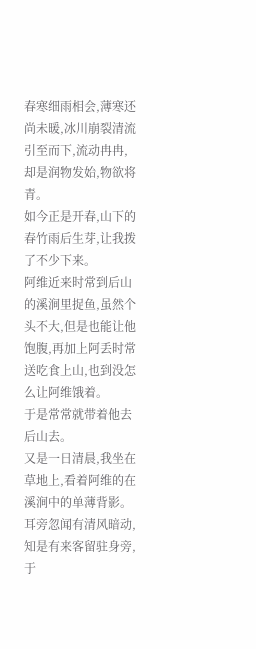春寒细雨相会,薄寒还尚未暖,冰川崩裂清流引至而下,流动冉冉,却是润物发始,物欲将青。
如今正是开春,山下的春竹雨后生芽,让我拨了不少下来。
阿维近来时常到后山的溪涧里捉鱼,虽然个头不大,但是也能让他饱腹,再加上阿丢时常送吃食上山,也到没怎么让阿维饿着。
于是常常就带着他去后山去。
又是一日清晨,我坐在草地上,看着阿维的在溪涧中的单薄背影。
耳旁忽闻有清风暗动,知是有来客留驻身旁,于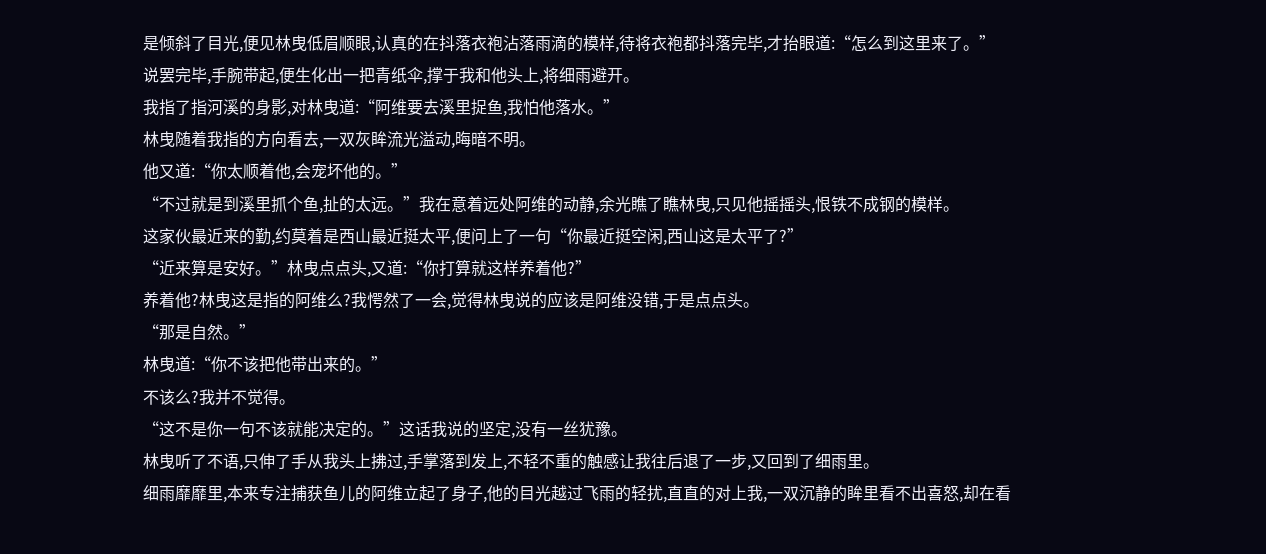是倾斜了目光,便见林曳低眉顺眼,认真的在抖落衣袍沾落雨滴的模样,待将衣袍都抖落完毕,才抬眼道:“怎么到这里来了。”
说罢完毕,手腕带起,便生化出一把青纸伞,撑于我和他头上,将细雨避开。
我指了指河溪的身影,对林曳道:“阿维要去溪里捉鱼,我怕他落水。”
林曳随着我指的方向看去,一双灰眸流光溢动,晦暗不明。
他又道:“你太顺着他,会宠坏他的。”
“不过就是到溪里抓个鱼,扯的太远。”我在意着远处阿维的动静,余光瞧了瞧林曳,只见他摇摇头,恨铁不成钢的模样。
这家伙最近来的勤,约莫着是西山最近挺太平,便问上了一句“你最近挺空闲,西山这是太平了?”
“近来算是安好。”林曳点点头,又道:“你打算就这样养着他?”
养着他?林曳这是指的阿维么?我愕然了一会,觉得林曳说的应该是阿维没错,于是点点头。
“那是自然。”
林曳道:“你不该把他带出来的。”
不该么?我并不觉得。
“这不是你一句不该就能决定的。”这话我说的坚定,没有一丝犹豫。
林曳听了不语,只伸了手从我头上拂过,手掌落到发上,不轻不重的触感让我往后退了一步,又回到了细雨里。
细雨靡靡里,本来专注捕获鱼儿的阿维立起了身子,他的目光越过飞雨的轻扰,直直的对上我,一双沉静的眸里看不出喜怒,却在看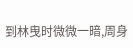到林曳时微微一暗,周身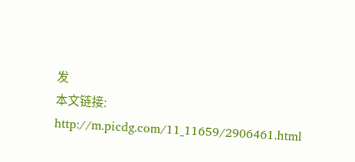发
本文链接:
http://m.picdg.com/11_11659/2906461.html